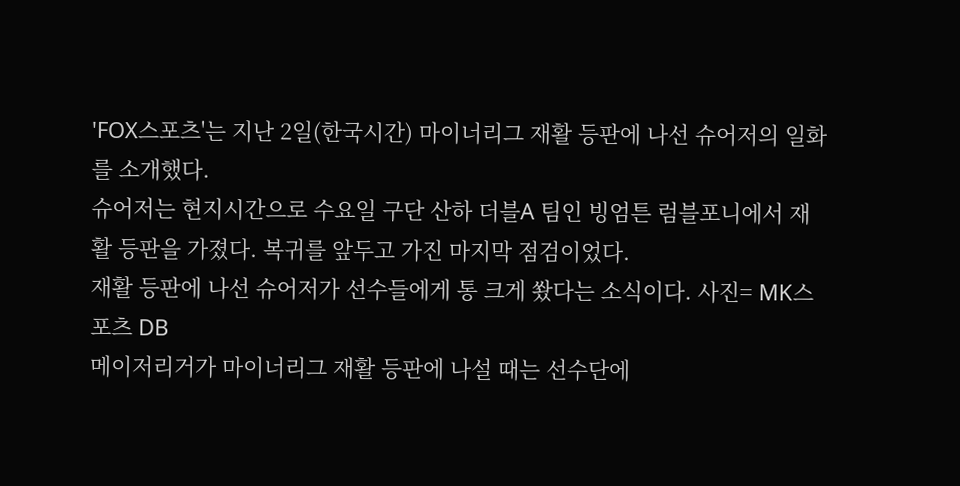'FOX스포츠'는 지난 2일(한국시간) 마이너리그 재활 등판에 나선 슈어저의 일화를 소개했다.
슈어저는 현지시간으로 수요일 구단 산하 더블A 팀인 빙엄튼 럼블포니에서 재활 등판을 가졌다. 복귀를 앞두고 가진 마지막 점검이었다.
재활 등판에 나선 슈어저가 선수들에게 통 크게 쐈다는 소식이다. 사진= MK스포츠 DB
메이저리거가 마이너리그 재활 등판에 나설 때는 선수단에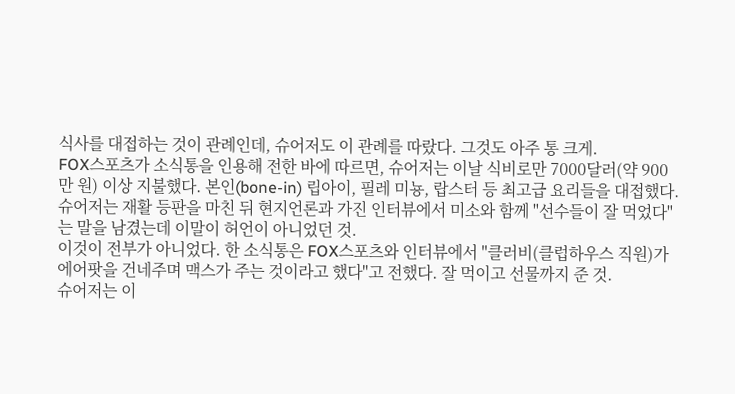식사를 대접하는 것이 관례인데, 슈어저도 이 관례를 따랐다. 그것도 아주 통 크게.
FOX스포츠가 소식통을 인용해 전한 바에 따르면, 슈어저는 이날 식비로만 7000달러(약 900만 원) 이상 지불했다. 본인(bone-in) 립아이, 필레 미뇽, 랍스터 등 최고급 요리들을 대접했다.
슈어저는 재활 등판을 마친 뒤 현지언론과 가진 인터뷰에서 미소와 함께 "선수들이 잘 먹었다"는 말을 남겼는데 이말이 허언이 아니었던 것.
이것이 전부가 아니었다. 한 소식통은 FOX스포츠와 인터뷰에서 "클러비(클럽하우스 직원)가 에어팟을 건네주며 맥스가 주는 것이라고 했다"고 전했다. 잘 먹이고 선물까지 준 것.
슈어저는 이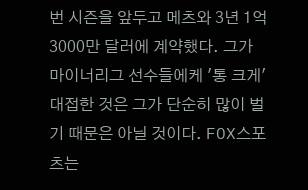번 시즌을 앞두고 메츠와 3년 1억 3000만 달러에 계약했다. 그가 마이너리그 선수들에케 '통 크게' 대접한 것은 그가 단순히 많이 벌기 때문은 아닐 것이다. FOX스포츠는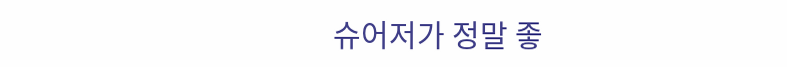슈어저가 정말 좋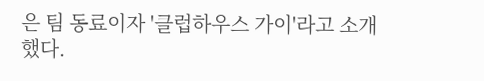은 팀 동료이자 '클럽하우스 가이'라고 소개했다.